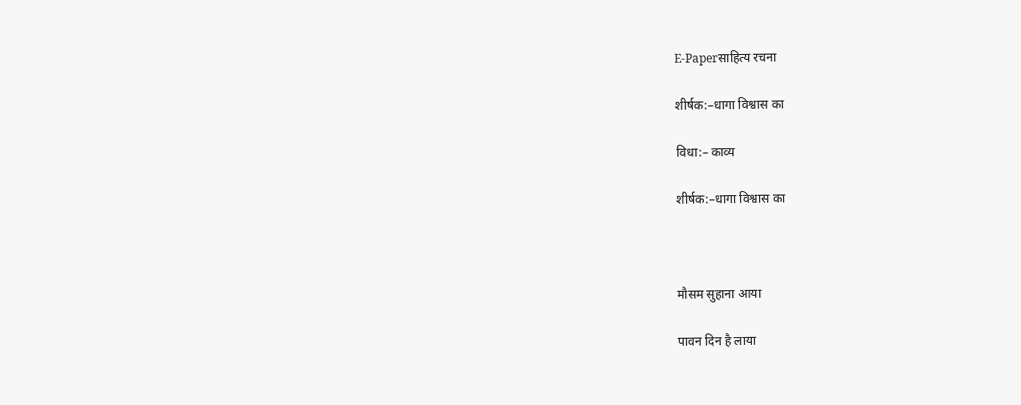E-Paperसाहित्य रचना

शीर्षक:–धागा विश्वास का

विधा:– काव्य

शीर्षक:–धागा विश्वास का



मौसम सुहाना आया

पावन दिन है लाया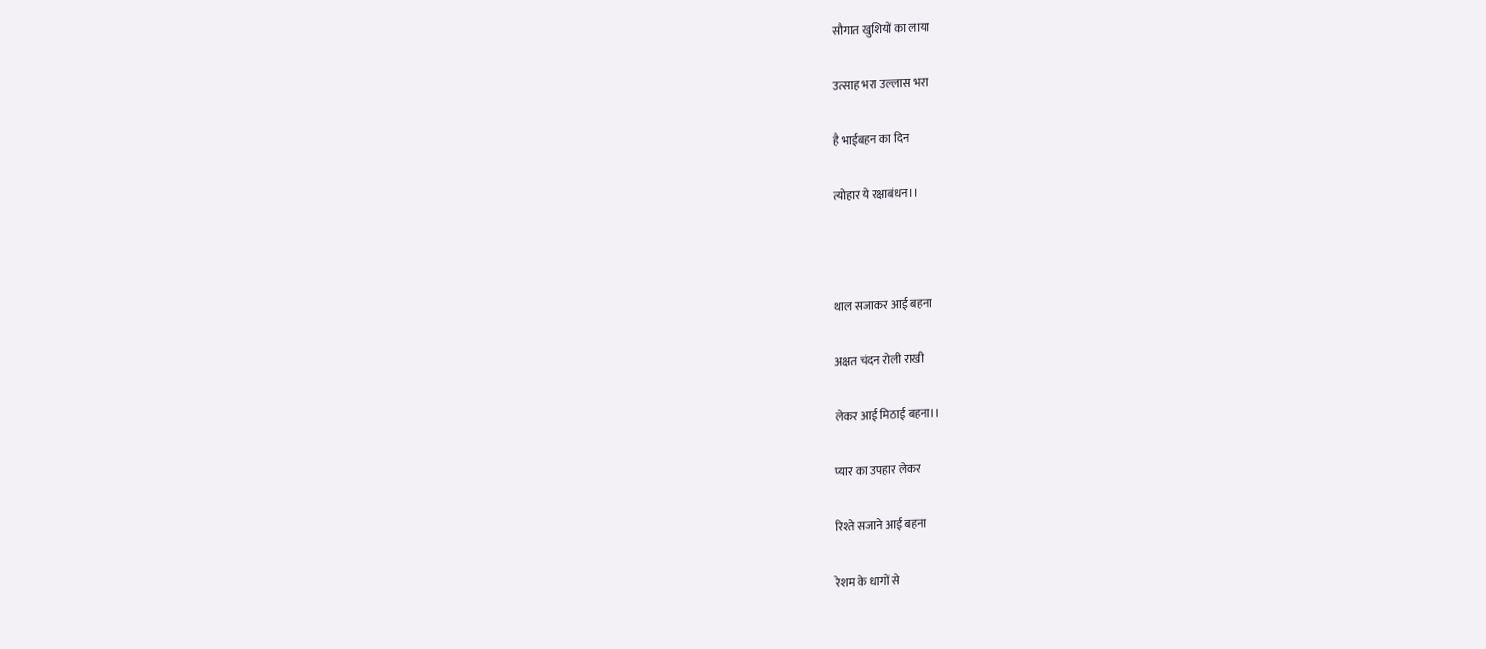सौगात खुशियों का लाया

उत्साह भरा उल्लास भरा

है भाईबहन का दिन

त्योहार ये रक्षाबंधन।।



थाल सजाकर आई बहना

अक्षत चंदन रोली राखी

लेकर आई मिठाई बहना।।

प्यार का उपहार लेकर

रिश्ते सजाने आई बहना

रेशम के धागों से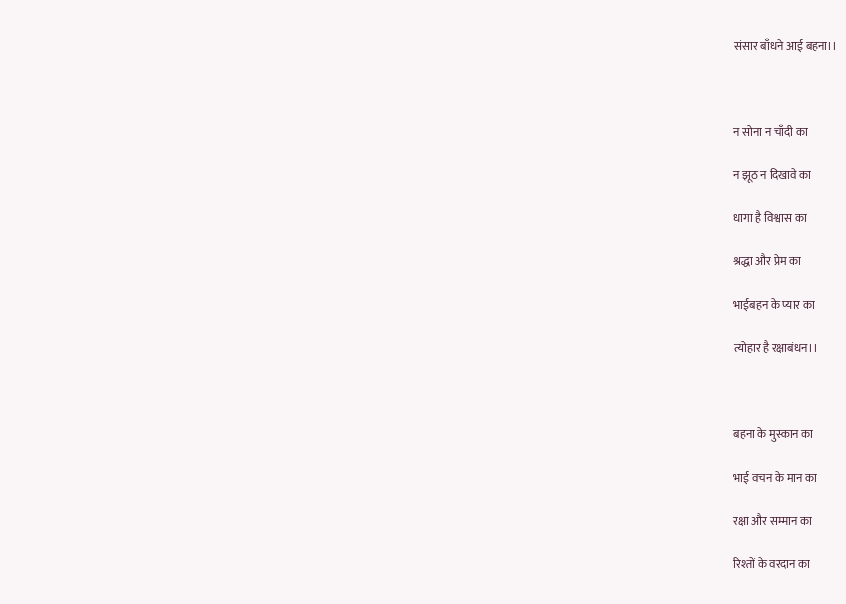संसार बाँधने आई बहना।।



न सोना न चाँदी का

न झूठ न दिखावे का

धागा है विश्वास का

श्रद्धा और प्रेम का

भाईबहन के प्यार का

त्योहार है रक्षाबंधन।।



बहना के मुस्कान का

भाई वचन के मान का

रक्षा और सम्मान का

रिश्तों के वरदान का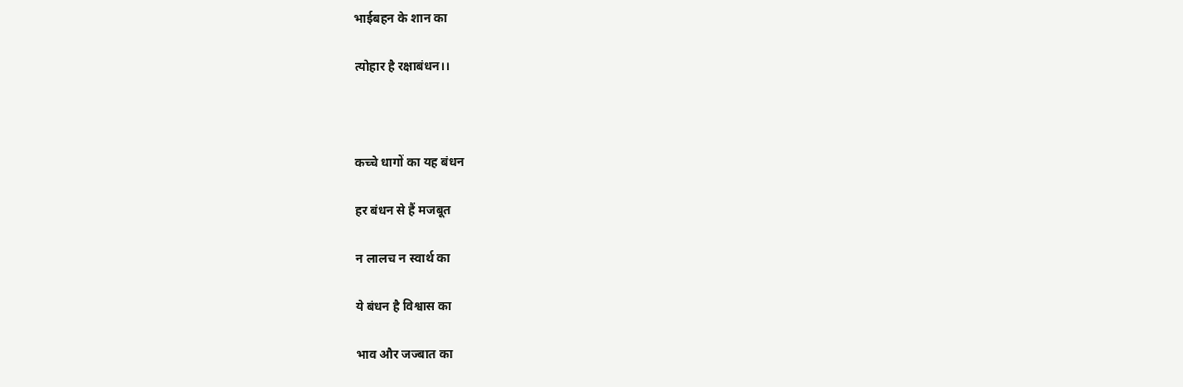भाईबहन के शान का

त्योहार है रक्षाबंधन।।



कच्चे धागों का यह बंधन

हर बंधन से हैं मजबूत

न लालच न स्वार्थ का

ये बंधन है विश्वास का

भाव और जज्बात का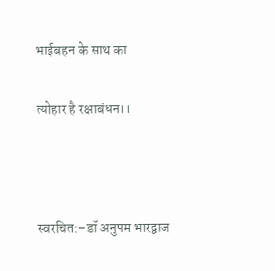भाईबहन के साथ का

त्योहार है रक्षाबंधन।।



स्वरचित:–डॉ अनुपम भारद्वाज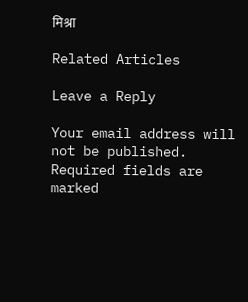मिश्रा

Related Articles

Leave a Reply

Your email address will not be published. Required fields are marked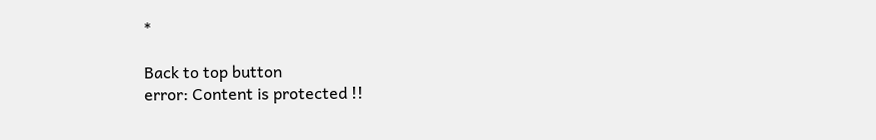*

Back to top button
error: Content is protected !!